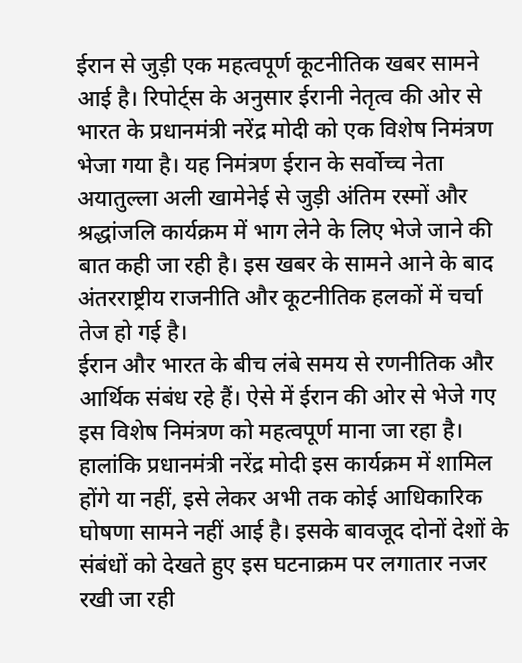ईरान से जुड़ी एक महत्वपूर्ण कूटनीतिक खबर सामने आई है। रिपोर्ट्स के अनुसार ईरानी नेतृत्व की ओर से भारत के प्रधानमंत्री नरेंद्र मोदी को एक विशेष निमंत्रण भेजा गया है। यह निमंत्रण ईरान के सर्वोच्च नेता अयातुल्ला अली खामेनेई से जुड़ी अंतिम रस्मों और श्रद्धांजलि कार्यक्रम में भाग लेने के लिए भेजे जाने की बात कही जा रही है। इस खबर के सामने आने के बाद अंतरराष्ट्रीय राजनीति और कूटनीतिक हलकों में चर्चा तेज हो गई है।
ईरान और भारत के बीच लंबे समय से रणनीतिक और आर्थिक संबंध रहे हैं। ऐसे में ईरान की ओर से भेजे गए इस विशेष निमंत्रण को महत्वपूर्ण माना जा रहा है। हालांकि प्रधानमंत्री नरेंद्र मोदी इस कार्यक्रम में शामिल होंगे या नहीं, इसे लेकर अभी तक कोई आधिकारिक घोषणा सामने नहीं आई है। इसके बावजूद दोनों देशों के संबंधों को देखते हुए इस घटनाक्रम पर लगातार नजर रखी जा रही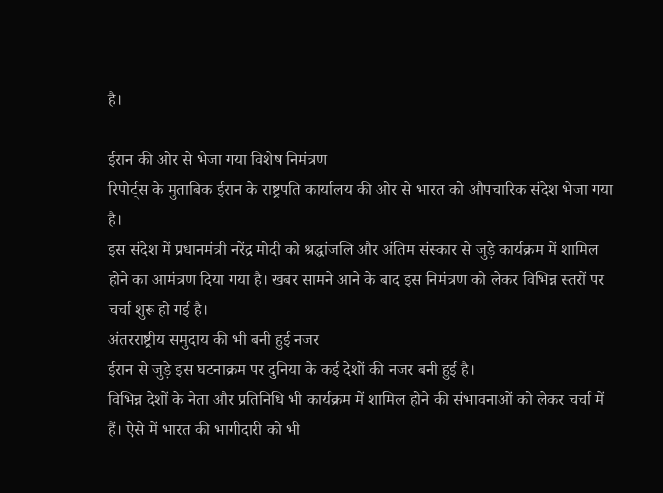है।

ईरान की ओर से भेजा गया विशेष निमंत्रण
रिपोर्ट्स के मुताबिक ईरान के राष्ट्रपति कार्यालय की ओर से भारत को औपचारिक संदेश भेजा गया है।
इस संदेश में प्रधानमंत्री नरेंद्र मोदी को श्रद्धांजलि और अंतिम संस्कार से जुड़े कार्यक्रम में शामिल होने का आमंत्रण दिया गया है। खबर सामने आने के बाद इस निमंत्रण को लेकर विभिन्न स्तरों पर चर्चा शुरू हो गई है।
अंतरराष्ट्रीय समुदाय की भी बनी हुई नजर
ईरान से जुड़े इस घटनाक्रम पर दुनिया के कई देशों की नजर बनी हुई है।
विभिन्न देशों के नेता और प्रतिनिधि भी कार्यक्रम में शामिल होने की संभावनाओं को लेकर चर्चा में हैं। ऐसे में भारत की भागीदारी को भी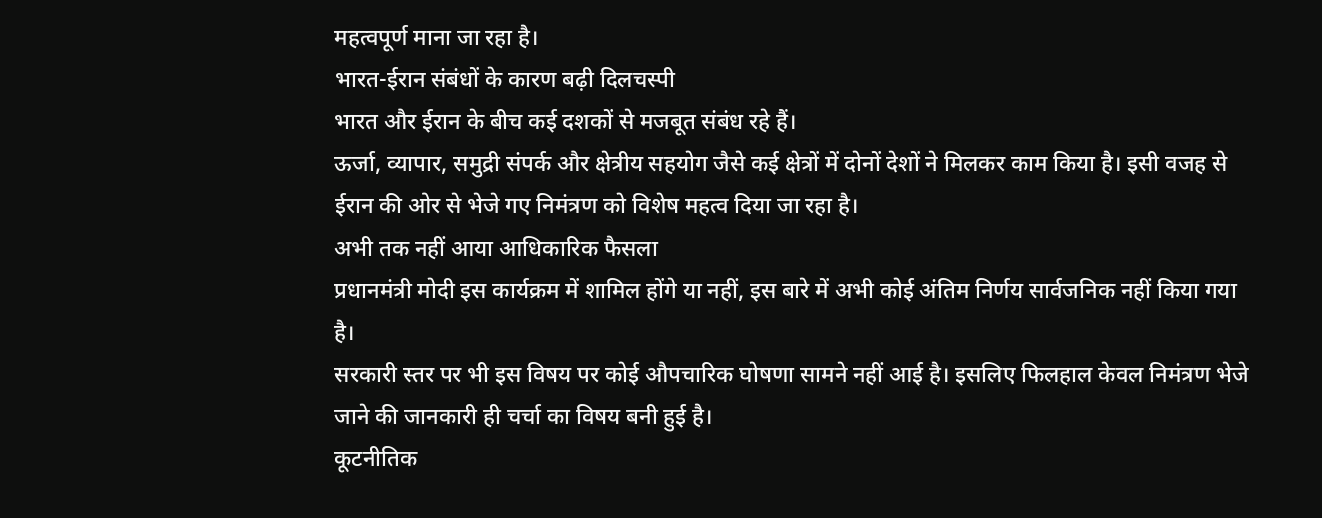महत्वपूर्ण माना जा रहा है।
भारत-ईरान संबंधों के कारण बढ़ी दिलचस्पी
भारत और ईरान के बीच कई दशकों से मजबूत संबंध रहे हैं।
ऊर्जा, व्यापार, समुद्री संपर्क और क्षेत्रीय सहयोग जैसे कई क्षेत्रों में दोनों देशों ने मिलकर काम किया है। इसी वजह से ईरान की ओर से भेजे गए निमंत्रण को विशेष महत्व दिया जा रहा है।
अभी तक नहीं आया आधिकारिक फैसला
प्रधानमंत्री मोदी इस कार्यक्रम में शामिल होंगे या नहीं, इस बारे में अभी कोई अंतिम निर्णय सार्वजनिक नहीं किया गया है।
सरकारी स्तर पर भी इस विषय पर कोई औपचारिक घोषणा सामने नहीं आई है। इसलिए फिलहाल केवल निमंत्रण भेजे जाने की जानकारी ही चर्चा का विषय बनी हुई है।
कूटनीतिक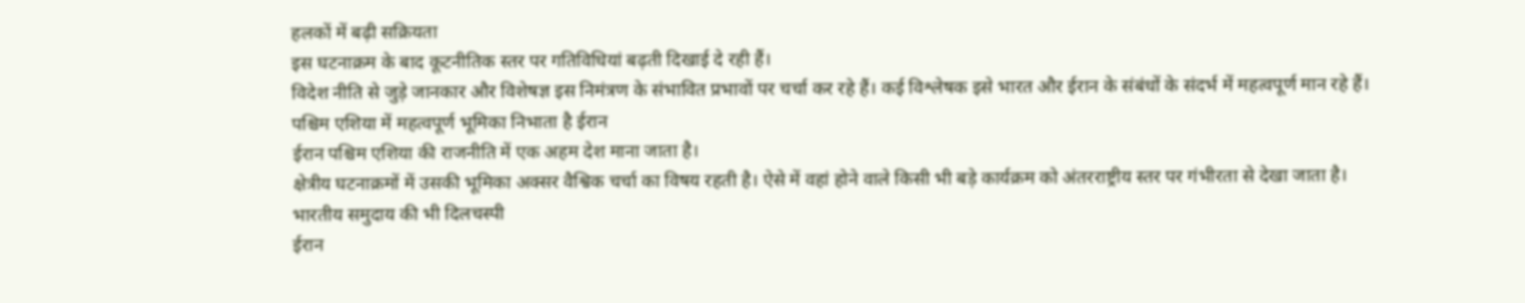हलकों में बढ़ी सक्रियता
इस घटनाक्रम के बाद कूटनीतिक स्तर पर गतिविधियां बढ़ती दिखाई दे रही हैं।
विदेश नीति से जुड़े जानकार और विशेषज्ञ इस निमंत्रण के संभावित प्रभावों पर चर्चा कर रहे हैं। कई विश्लेषक इसे भारत और ईरान के संबंधों के संदर्भ में महत्वपूर्ण मान रहे हैं।
पश्चिम एशिया में महत्वपूर्ण भूमिका निभाता है ईरान
ईरान पश्चिम एशिया की राजनीति में एक अहम देश माना जाता है।
क्षेत्रीय घटनाक्रमों में उसकी भूमिका अक्सर वैश्विक चर्चा का विषय रहती है। ऐसे में वहां होने वाले किसी भी बड़े कार्यक्रम को अंतरराष्ट्रीय स्तर पर गंभीरता से देखा जाता है।
भारतीय समुदाय की भी दिलचस्पी
ईरान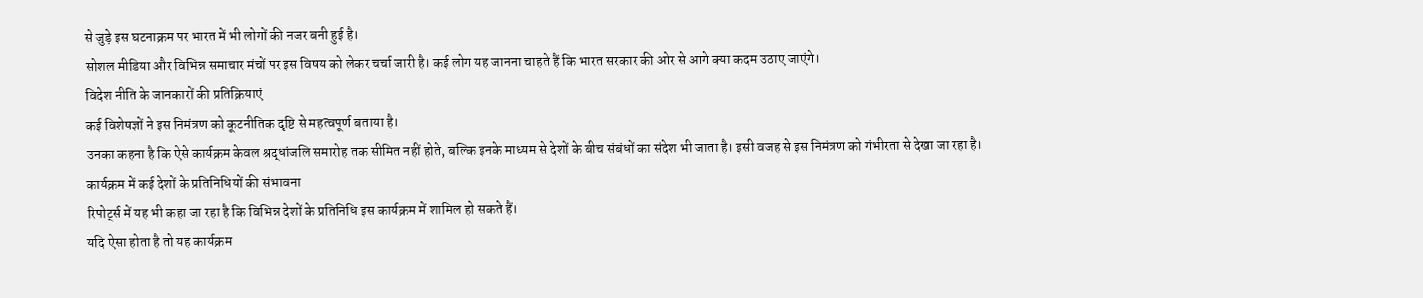से जुड़े इस घटनाक्रम पर भारत में भी लोगों की नजर बनी हुई है।
सोशल मीडिया और विभिन्न समाचार मंचों पर इस विषय को लेकर चर्चा जारी है। कई लोग यह जानना चाहते हैं कि भारत सरकार की ओर से आगे क्या कदम उठाए जाएंगे।
विदेश नीति के जानकारों की प्रतिक्रियाएं
कई विशेषज्ञों ने इस निमंत्रण को कूटनीतिक दृष्टि से महत्वपूर्ण बताया है।
उनका कहना है कि ऐसे कार्यक्रम केवल श्रद्धांजलि समारोह तक सीमित नहीं होते, बल्कि इनके माध्यम से देशों के बीच संबंधों का संदेश भी जाता है। इसी वजह से इस निमंत्रण को गंभीरता से देखा जा रहा है।
कार्यक्रम में कई देशों के प्रतिनिधियों की संभावना
रिपोर्ट्स में यह भी कहा जा रहा है कि विभिन्न देशों के प्रतिनिधि इस कार्यक्रम में शामिल हो सकते हैं।
यदि ऐसा होता है तो यह कार्यक्रम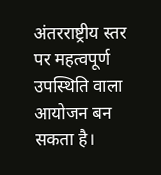अंतरराष्ट्रीय स्तर पर महत्वपूर्ण उपस्थिति वाला आयोजन बन सकता है।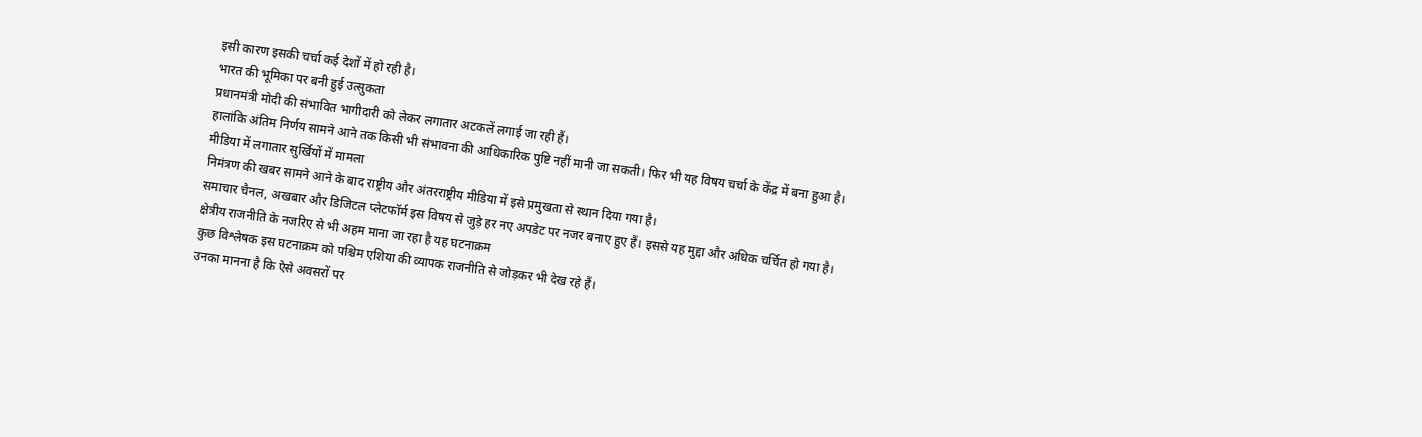इसी कारण इसकी चर्चा कई देशों में हो रही है।
भारत की भूमिका पर बनी हुई उत्सुकता
प्रधानमंत्री मोदी की संभावित भागीदारी को लेकर लगातार अटकलें लगाई जा रही हैं।
हालांकि अंतिम निर्णय सामने आने तक किसी भी संभावना की आधिकारिक पुष्टि नहीं मानी जा सकती। फिर भी यह विषय चर्चा के केंद्र में बना हुआ है।
मीडिया में लगातार सुर्खियों में मामला
निमंत्रण की खबर सामने आने के बाद राष्ट्रीय और अंतरराष्ट्रीय मीडिया में इसे प्रमुखता से स्थान दिया गया है।
समाचार चैनल, अखबार और डिजिटल प्लेटफॉर्म इस विषय से जुड़े हर नए अपडेट पर नजर बनाए हुए हैं। इससे यह मुद्दा और अधिक चर्चित हो गया है।
क्षेत्रीय राजनीति के नजरिए से भी अहम माना जा रहा है यह घटनाक्रम
कुछ विश्लेषक इस घटनाक्रम को पश्चिम एशिया की व्यापक राजनीति से जोड़कर भी देख रहे हैं।
उनका मानना है कि ऐसे अवसरों पर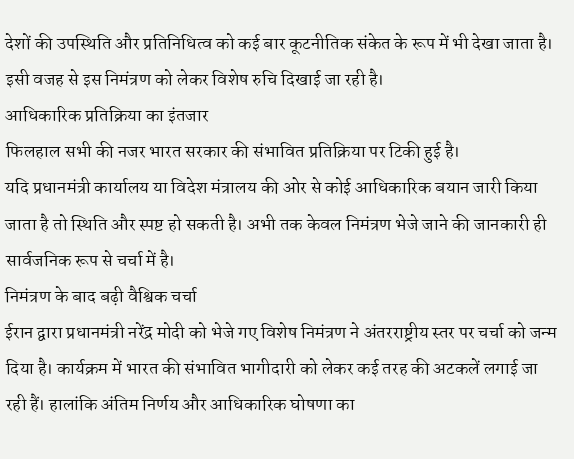देशों की उपस्थिति और प्रतिनिधित्व को कई बार कूटनीतिक संकेत के रूप में भी देखा जाता है। इसी वजह से इस निमंत्रण को लेकर विशेष रुचि दिखाई जा रही है।
आधिकारिक प्रतिक्रिया का इंतजार
फिलहाल सभी की नजर भारत सरकार की संभावित प्रतिक्रिया पर टिकी हुई है।
यदि प्रधानमंत्री कार्यालय या विदेश मंत्रालय की ओर से कोई आधिकारिक बयान जारी किया जाता है तो स्थिति और स्पष्ट हो सकती है। अभी तक केवल निमंत्रण भेजे जाने की जानकारी ही सार्वजनिक रूप से चर्चा में है।
निमंत्रण के बाद बढ़ी वैश्विक चर्चा
ईरान द्वारा प्रधानमंत्री नरेंद्र मोदी को भेजे गए विशेष निमंत्रण ने अंतरराष्ट्रीय स्तर पर चर्चा को जन्म दिया है। कार्यक्रम में भारत की संभावित भागीदारी को लेकर कई तरह की अटकलें लगाई जा रही हैं। हालांकि अंतिम निर्णय और आधिकारिक घोषणा का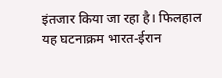इंतजार किया जा रहा है। फिलहाल यह घटनाक्रम भारत-ईरान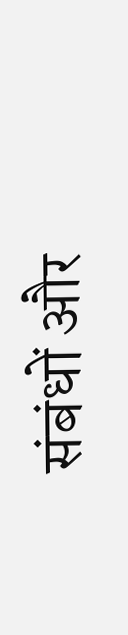संबंधों और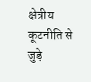क्षेत्रीय कूटनीति से जुड़े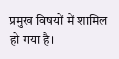प्रमुख विषयों में शामिल हो गया है।